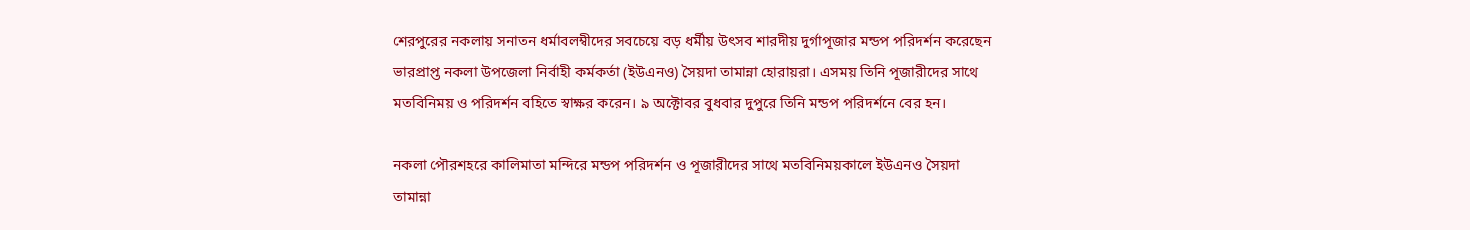শেরপুরের নকলায় সনাতন ধর্মাবলম্বীদের সবচেয়ে বড় ধর্মীয় উৎসব শারদীয় দুর্গাপূজার মন্ডপ পরিদর্শন করেছেন ভারপ্রাপ্ত নকলা উপজেলা নির্বাহী কর্মকর্তা (ইউএনও) সৈয়দা তামান্না হোরায়রা। এসময় তিনি পূজারীদের সাথে মতবিনিময় ও পরিদর্শন বহিতে স্বাক্ষর করেন। ৯ অক্টোবর বুধবার দুপুরে তিনি মন্ডপ পরিদর্শনে বের হন।

নকলা পৌরশহরে কালিমাতা মন্দিরে মন্ডপ পরিদর্শন ও পূজারীদের সাথে মতবিনিময়কালে ইউএনও সৈয়দা তামান্না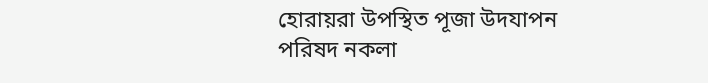হোরায়রা উপস্থিত পূজা উদযাপন পরিষদ নকলা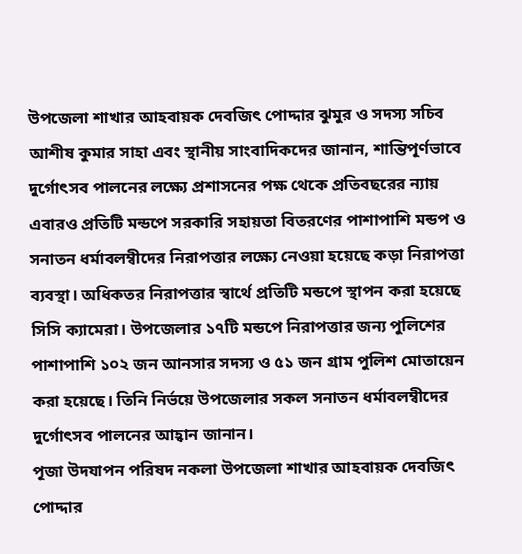উপজেলা শাখার আহবায়ক দেবজিৎ পোদ্দার ঝুমুর ও সদস্য সচিব আশীষ কুমার সাহা এবং স্থানীয় সাংবাদিকদের জানান, শান্তিপূর্ণভাবে দুর্গোৎসব পালনের লক্ষ্যে প্রশাসনের পক্ষ থেকে প্রতিবছরের ন্যায় এবারও প্রতিটি মন্ডপে সরকারি সহায়তা বিতরণের পাশাপাশি মন্ডপ ও সনাতন ধর্মাবলম্বীদের নিরাপত্তার লক্ষ্যে নেওয়া হয়েছে কড়া নিরাপত্তা ব্যবস্থা। অধিকতর নিরাপত্তার স্বার্থে প্রতিটি মন্ডপে স্থাপন করা হয়েছে সিসি ক্যামেরা। উপজেলার ১৭টি মন্ডপে নিরাপত্তার জন্য পুলিশের পাশাপাশি ১০২ জন আনসার সদস্য ও ৫১ জন গ্রাম পুলিশ মোতায়েন করা হয়েছে। তিনি নির্ভয়ে উপজেলার সকল সনাতন ধর্মাবলম্বীদের দুর্গোৎসব পালনের আহ্বান জানান।
পূজা উদযাপন পরিষদ নকলা উপজেলা শাখার আহবায়ক দেবজিৎ পোদ্দার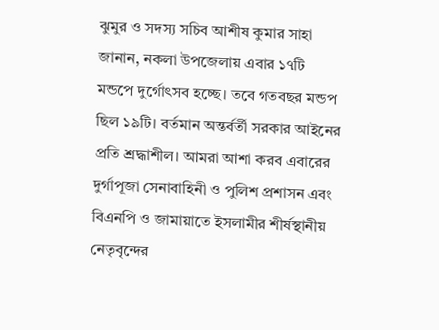ঝুমুর ও সদস্য সচিব আশীষ কুমার সাহা জানান, নকলা উপজেলায় এবার ১৭টি মন্ডপে দুর্গোৎসব হচ্ছে। তবে গতবছর মন্ডপ ছিল ১৯টি। বর্তমান অন্তর্বর্তী সরকার আইনের প্রতি শ্রদ্ধাশীল। আমরা আশা করব এবারের দুর্গাপূজা সেনাবাহিনী ও পুলিশ প্রশাসন এবং বিএনপি ও জামায়াতে ইসলামীর শীর্ষস্থানীয় নেতৃবৃন্দের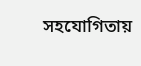সহযোগিতায়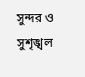সুন্দর ও সুশৃঙ্খল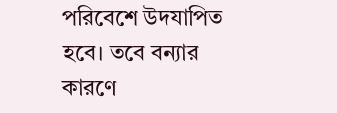পরিবেশে উদযাপিত হবে। তবে বন্যার কারণে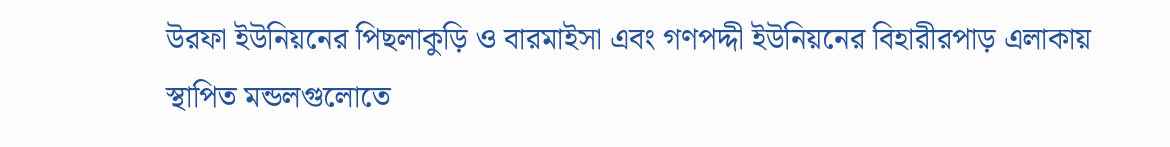উরফা ইউনিয়নের পিছলাকুড়ি ও বারমাইসা এবং গণপদ্দী ইউনিয়নের বিহারীরপাড় এলাকায় স্থাপিত মন্ডলগুলোতে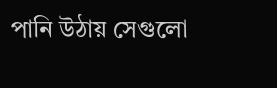পানি উঠায় সেগুলো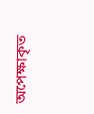অপেক্ষাকৃত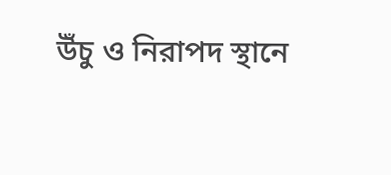উঁচু ও নিরাপদ স্থানে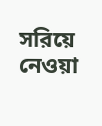সরিয়ে নেওয়া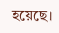হয়েছে।